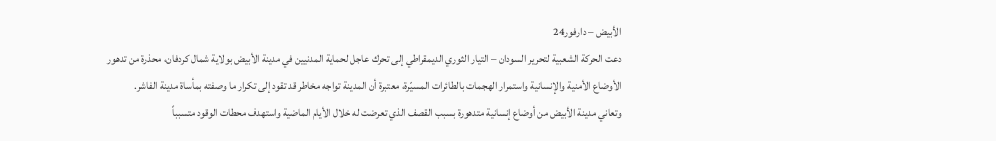الأبيض – دارفور24
دعت الحركة الشعبية لتحرير السودان – التيار الثوري الديمقراطي إلى تحرك عاجل لحماية المدنيين في مدينة الأبيض بولاية شمال كردفان، محذرة من تدهور الأوضاع الأمنية والإنسانية واستمرار الهجمات بالطائرات المسيّرة، معتبرة أن المدينة تواجه مخاطر قد تقود إلى تكرار ما وصفته بمأساة مدينة الفاشر.
وتعاني مدينة الأبيض من أوضاع إنسانية متدهورة بسبب القصف الذي تعرضت له خلال الأيام الماضية واستهدف محطات الوقود متسبباً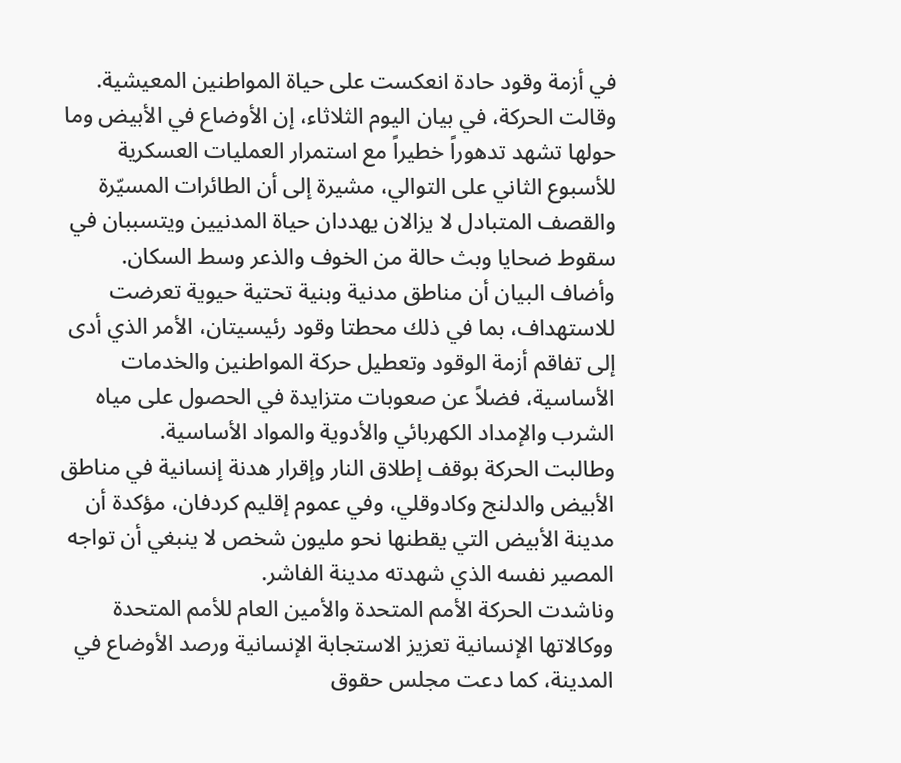في أزمة وقود حادة انعكست على حياة المواطنين المعيشية.
وقالت الحركة، في بيان اليوم الثلاثاء، إن الأوضاع في الأبيض وما حولها تشهد تدهوراً خطيراً مع استمرار العمليات العسكرية للأسبوع الثاني على التوالي، مشيرة إلى أن الطائرات المسيّرة والقصف المتبادل لا يزالان يهددان حياة المدنيين ويتسببان في سقوط ضحايا وبث حالة من الخوف والذعر وسط السكان.
وأضاف البيان أن مناطق مدنية وبنية تحتية حيوية تعرضت للاستهداف، بما في ذلك محطتا وقود رئيسيتان، الأمر الذي أدى إلى تفاقم أزمة الوقود وتعطيل حركة المواطنين والخدمات الأساسية، فضلاً عن صعوبات متزايدة في الحصول على مياه الشرب والإمداد الكهربائي والأدوية والمواد الأساسية.
وطالبت الحركة بوقف إطلاق النار وإقرار هدنة إنسانية في مناطق الأبيض والدلنج وكادوقلي، وفي عموم إقليم كردفان، مؤكدة أن مدينة الأبيض التي يقطنها نحو مليون شخص لا ينبغي أن تواجه المصير نفسه الذي شهدته مدينة الفاشر.
وناشدت الحركة الأمم المتحدة والأمين العام للأمم المتحدة ووكالاتها الإنسانية تعزيز الاستجابة الإنسانية ورصد الأوضاع في المدينة، كما دعت مجلس حقوق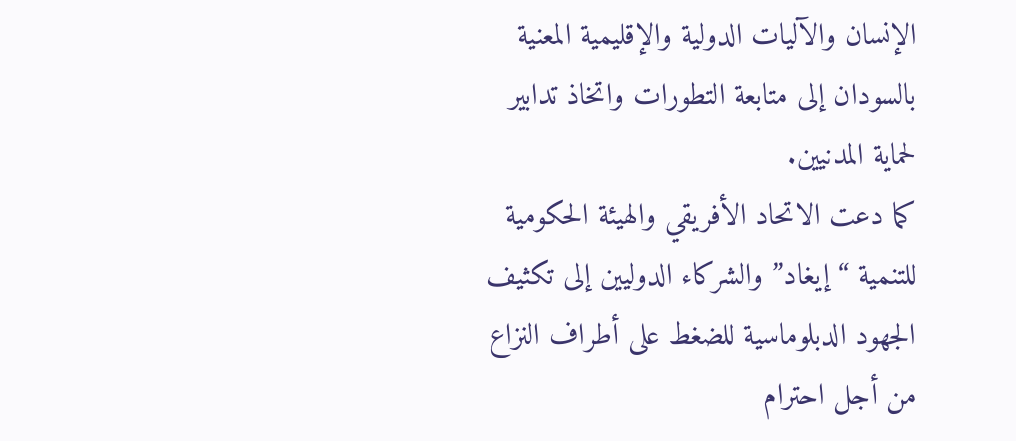الإنسان والآليات الدولية والإقليمية المعنية بالسودان إلى متابعة التطورات واتخاذ تدابير لحماية المدنيين.
كما دعت الاتحاد الأفريقي والهيئة الحكومية للتنمية “إيغاد” والشركاء الدوليين إلى تكثيف الجهود الدبلوماسية للضغط على أطراف النزاع من أجل احترام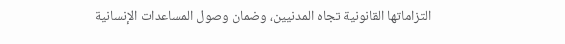التزاماتها القانونية تجاه المدنيين، وضمان وصول المساعدات الإنسانية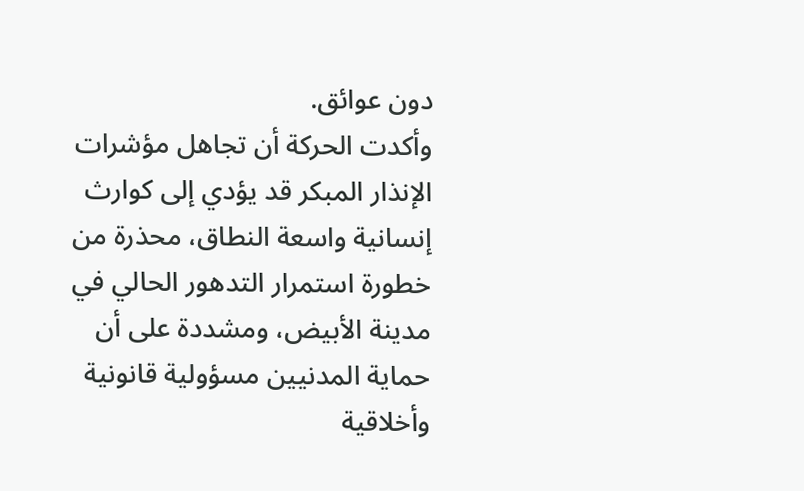دون عوائق.
وأكدت الحركة أن تجاهل مؤشرات الإنذار المبكر قد يؤدي إلى كوارث إنسانية واسعة النطاق، محذرة من خطورة استمرار التدهور الحالي في مدينة الأبيض، ومشددة على أن حماية المدنيين مسؤولية قانونية وأخلاقية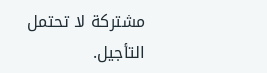مشتركة لا تحتمل التأجيل.